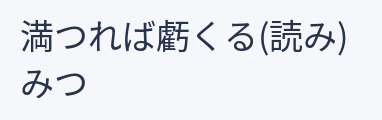満つれば虧くる(読み)みつ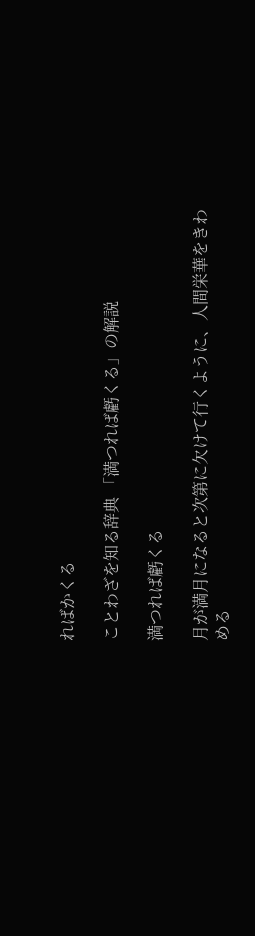ればかくる

ことわざを知る辞典 「満つれば虧くる」の解説

満つれば虧くる

月が満月になると次第に欠けて行くように、人間栄華をきわめる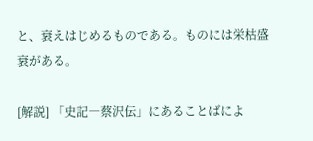と、衰えはじめるものである。ものには栄枯盛衰がある。

[解説] 「史記―蔡沢伝」にあることばによ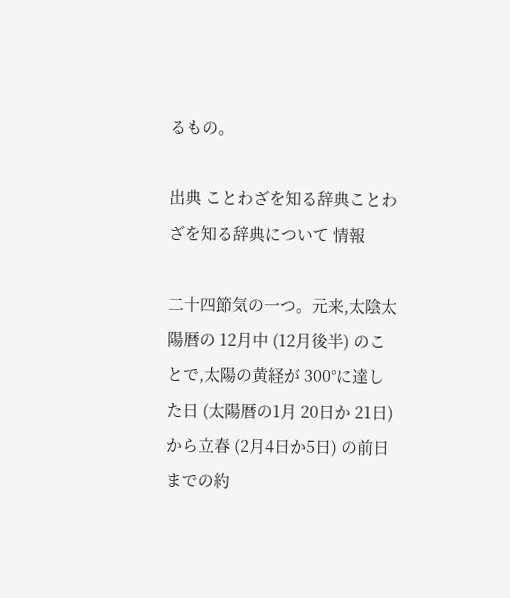るもの。

出典 ことわざを知る辞典ことわざを知る辞典について 情報

二十四節気の一つ。元来,太陰太陽暦の 12月中 (12月後半) のことで,太陽の黄経が 300°に達した日 (太陽暦の1月 20日か 21日) から立春 (2月4日か5日) の前日までの約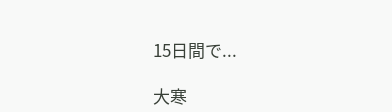15日間で...

大寒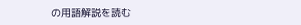の用語解説を読む